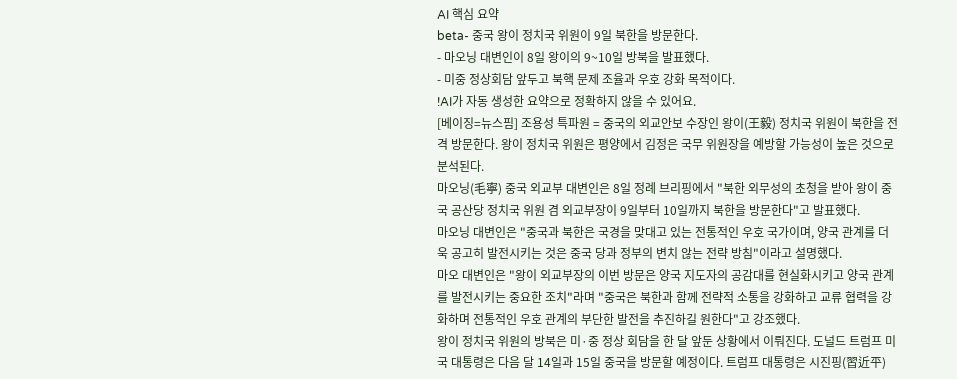AI 핵심 요약
beta- 중국 왕이 정치국 위원이 9일 북한을 방문한다.
- 마오닝 대변인이 8일 왕이의 9~10일 방북을 발표했다.
- 미중 정상회담 앞두고 북핵 문제 조율과 우호 강화 목적이다.
!AI가 자동 생성한 요약으로 정확하지 않을 수 있어요.
[베이징=뉴스핌] 조용성 특파원 = 중국의 외교안보 수장인 왕이(王毅) 정치국 위원이 북한을 전격 방문한다. 왕이 정치국 위원은 평양에서 김정은 국무 위원장을 예방할 가능성이 높은 것으로 분석된다.
마오닝(毛寧) 중국 외교부 대변인은 8일 정례 브리핑에서 "북한 외무성의 초청을 받아 왕이 중국 공산당 정치국 위원 겸 외교부장이 9일부터 10일까지 북한을 방문한다"고 발표했다.
마오닝 대변인은 "중국과 북한은 국경을 맞대고 있는 전통적인 우호 국가이며, 양국 관계를 더욱 공고히 발전시키는 것은 중국 당과 정부의 변치 않는 전략 방침"이라고 설명했다.
마오 대변인은 "왕이 외교부장의 이번 방문은 양국 지도자의 공감대를 현실화시키고 양국 관계를 발전시키는 중요한 조치"라며 "중국은 북한과 함께 전략적 소통을 강화하고 교류 협력을 강화하며 전통적인 우호 관계의 부단한 발전을 추진하길 원한다"고 강조했다.
왕이 정치국 위원의 방북은 미·중 정상 회담을 한 달 앞둔 상황에서 이뤄진다. 도널드 트럼프 미국 대통령은 다음 달 14일과 15일 중국을 방문할 예정이다. 트럼프 대통령은 시진핑(習近平)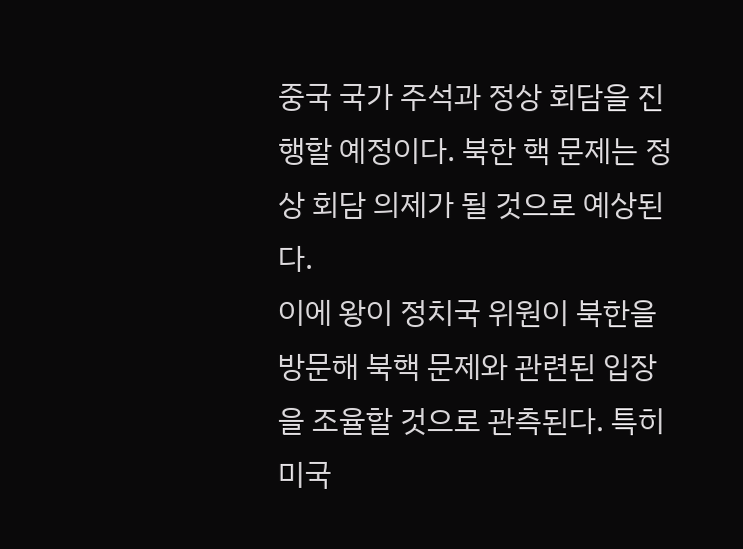중국 국가 주석과 정상 회담을 진행할 예정이다. 북한 핵 문제는 정상 회담 의제가 될 것으로 예상된다.
이에 왕이 정치국 위원이 북한을 방문해 북핵 문제와 관련된 입장을 조율할 것으로 관측된다. 특히 미국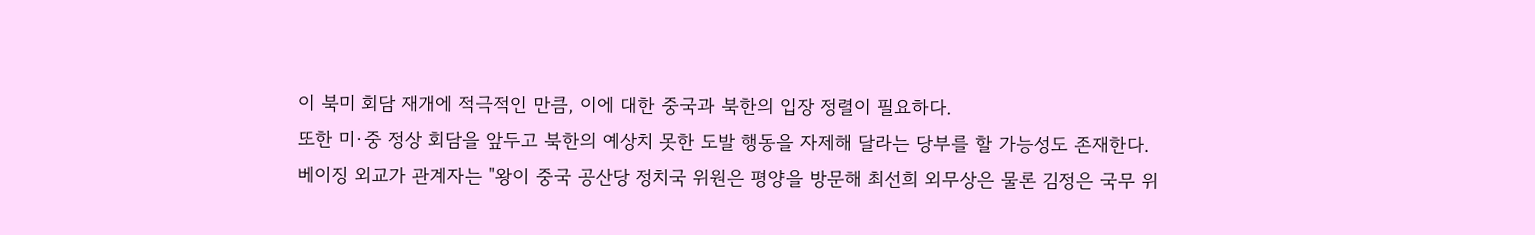이 북미 회담 재개에 적극적인 만큼, 이에 대한 중국과 북한의 입장 정렬이 필요하다.
또한 미·중 정상 회담을 앞두고 북한의 예상치 못한 도발 행동을 자제해 달라는 당부를 할 가능성도 존재한다.
베이징 외교가 관계자는 "왕이 중국 공산당 정치국 위원은 평양을 방문해 최선희 외무상은 물론 김정은 국무 위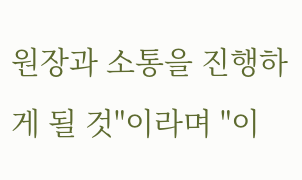원장과 소통을 진행하게 될 것"이라며 "이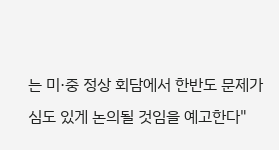는 미·중 정상 회담에서 한반도 문제가 심도 있게 논의될 것임을 예고한다"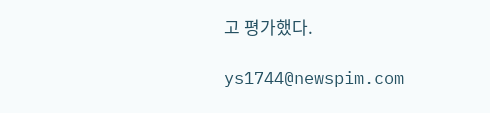고 평가했다.

ys1744@newspim.com